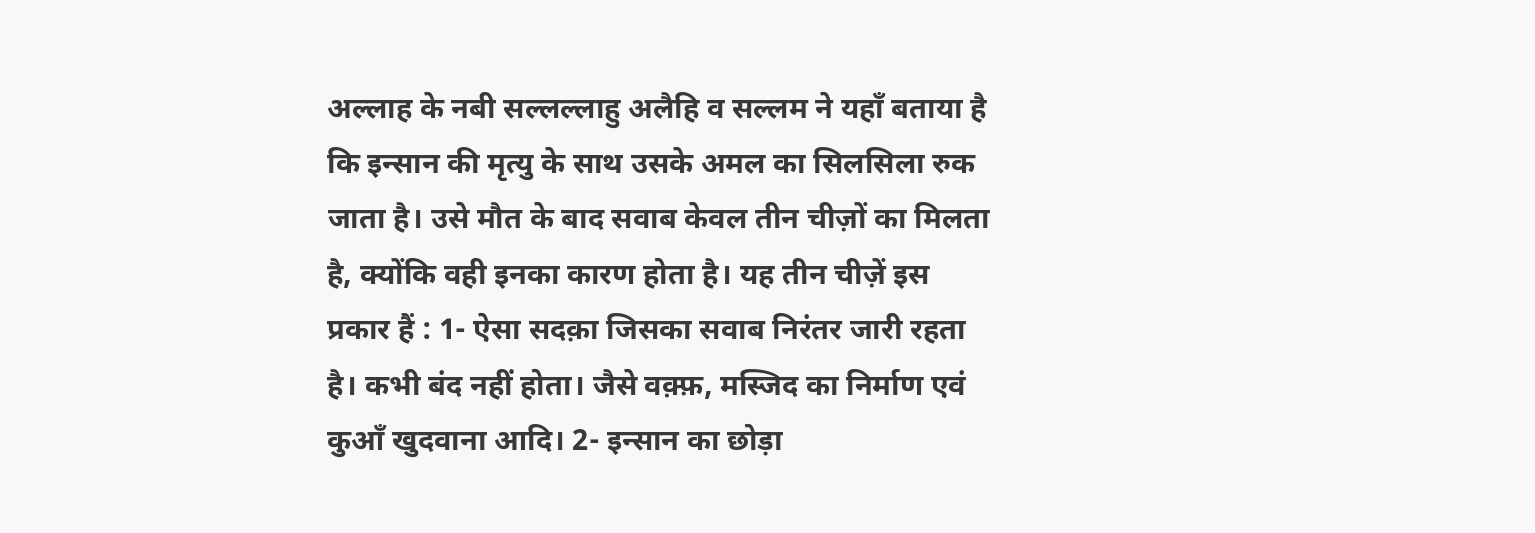अल्लाह के नबी सल्लल्लाहु अलैहि व सल्लम ने यहाँ बताया है कि इन्सान की मृत्यु के साथ उसके अमल का सिलसिला रुक जाता है। उसे मौत के बाद सवाब केवल तीन चीज़ों का मिलता है, क्योंकि वही इनका कारण होता है। यह तीन चीज़ें इस प्रकार हैं : 1- ऐसा सदक़ा जिसका सवाब निरंतर जारी रहता है। कभी बंद नहीं होता। जैसे वक़्फ़, मस्जिद का निर्माण एवं कुआँ खुदवाना आदि। 2- इन्सान का छोड़ा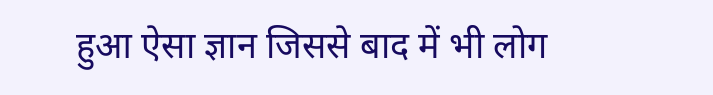हुआ ऐसा ज्ञान जिससे बाद में भी लोग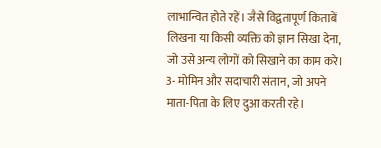लाभान्वित होते रहें। जैसे विद्वतापूर्ण किताबें लिखना या किसी व्यक्ति को ज्ञान सिखा देना, जो उसे अन्य लोगों को सिखाने का काम करे। 3- मोमिन और सदाचारी संतान, जो अपने माता-पिता के लिए दुआ करती रहे।